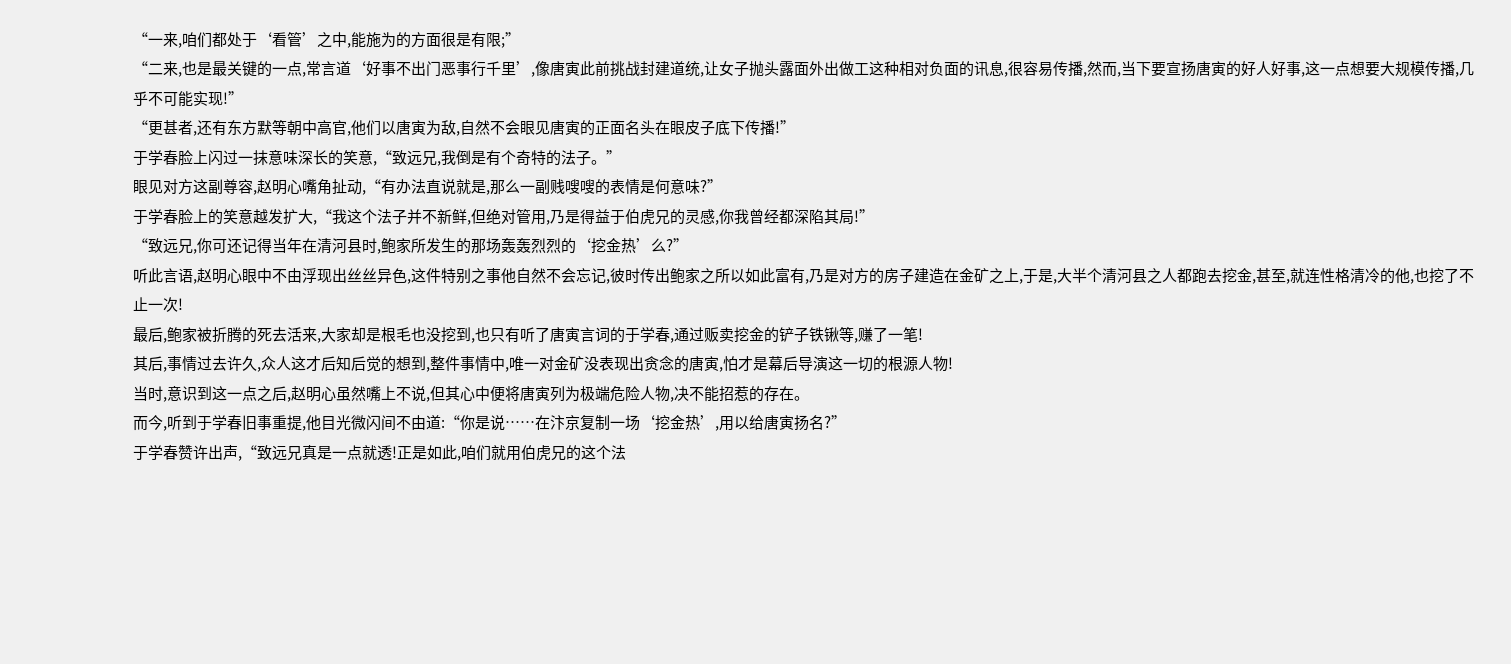“一来,咱们都处于‘看管’之中,能施为的方面很是有限;”
“二来,也是最关键的一点,常言道‘好事不出门恶事行千里’,像唐寅此前挑战封建道统,让女子抛头露面外出做工这种相对负面的讯息,很容易传播,然而,当下要宣扬唐寅的好人好事,这一点想要大规模传播,几乎不可能实现!”
“更甚者,还有东方默等朝中高官,他们以唐寅为敌,自然不会眼见唐寅的正面名头在眼皮子底下传播!”
于学春脸上闪过一抹意味深长的笑意,“致远兄,我倒是有个奇特的法子。”
眼见对方这副尊容,赵明心嘴角扯动,“有办法直说就是,那么一副贱嗖嗖的表情是何意味?”
于学春脸上的笑意越发扩大,“我这个法子并不新鲜,但绝对管用,乃是得益于伯虎兄的灵感,你我曾经都深陷其局!”
“致远兄,你可还记得当年在清河县时,鲍家所发生的那场轰轰烈烈的‘挖金热’么?”
听此言语,赵明心眼中不由浮现出丝丝异色,这件特别之事他自然不会忘记,彼时传出鲍家之所以如此富有,乃是对方的房子建造在金矿之上,于是,大半个清河县之人都跑去挖金,甚至,就连性格清冷的他,也挖了不止一次!
最后,鲍家被折腾的死去活来,大家却是根毛也没挖到,也只有听了唐寅言词的于学春,通过贩卖挖金的铲子铁锹等,赚了一笔!
其后,事情过去许久,众人这才后知后觉的想到,整件事情中,唯一对金矿没表现出贪念的唐寅,怕才是幕后导演这一切的根源人物!
当时,意识到这一点之后,赵明心虽然嘴上不说,但其心中便将唐寅列为极端危险人物,决不能招惹的存在。
而今,听到于学春旧事重提,他目光微闪间不由道:“你是说……在汴京复制一场‘挖金热’,用以给唐寅扬名?”
于学春赞许出声,“致远兄真是一点就透!正是如此,咱们就用伯虎兄的这个法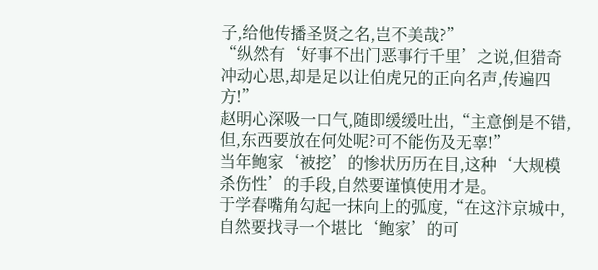子,给他传播圣贤之名,岂不美哉?”
“纵然有‘好事不出门恶事行千里’之说,但猎奇冲动心思,却是足以让伯虎兄的正向名声,传遍四方!”
赵明心深吸一口气,随即缓缓吐出,“主意倒是不错,但,东西要放在何处呢?可不能伤及无辜!”
当年鲍家‘被挖’的惨状历历在目,这种‘大规模杀伤性’的手段,自然要谨慎使用才是。
于学春嘴角勾起一抹向上的弧度,“在这汴京城中,自然要找寻一个堪比‘鲍家’的可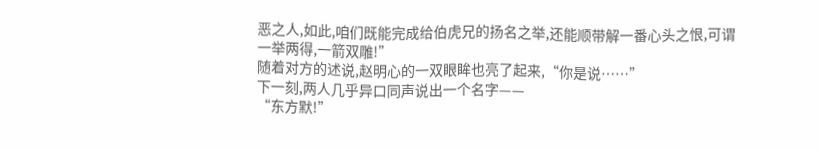恶之人,如此,咱们既能完成给伯虎兄的扬名之举,还能顺带解一番心头之恨,可谓一举两得,一箭双雕!”
随着对方的述说,赵明心的一双眼眸也亮了起来,“你是说……”
下一刻,两人几乎异口同声说出一个名字——
“东方默!”